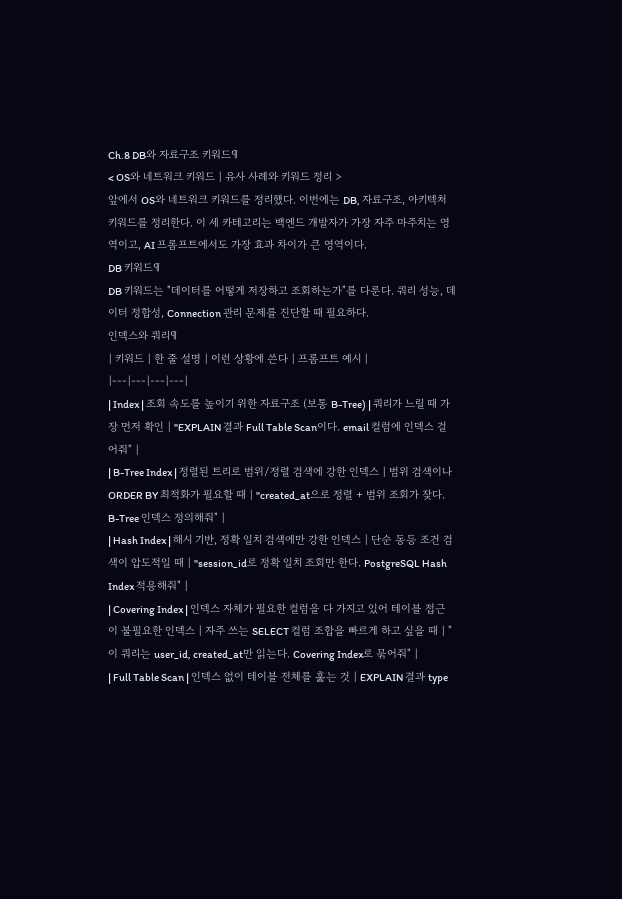Ch.8 DB와 자료구조 키워드¶
< OS와 네트워크 키워드 | 유사 사례와 키워드 정리 >
앞에서 OS와 네트워크 키워드를 정리했다. 이번에는 DB, 자료구조, 아키텍처 키워드를 정리한다. 이 세 카테고리는 백엔드 개발자가 가장 자주 마주치는 영역이고, AI 프롬프트에서도 가장 효과 차이가 큰 영역이다.
DB 키워드¶
DB 키워드는 "데이터를 어떻게 저장하고 조회하는가"를 다룬다. 쿼리 성능, 데이터 정합성, Connection 관리 문제를 진단할 때 필요하다.
인덱스와 쿼리¶
| 키워드 | 한 줄 설명 | 이런 상황에 쓴다 | 프롬프트 예시 |
|---|---|---|---|
| Index | 조회 속도를 높이기 위한 자료구조 (보통 B-Tree) | 쿼리가 느릴 때 가장 먼저 확인 | "EXPLAIN 결과 Full Table Scan이다. email 컬럼에 인덱스 걸어줘" |
| B-Tree Index | 정렬된 트리로 범위/정렬 검색에 강한 인덱스 | 범위 검색이나 ORDER BY 최적화가 필요할 때 | "created_at으로 정렬 + 범위 조회가 잦다. B-Tree 인덱스 정의해줘" |
| Hash Index | 해시 기반, 정확 일치 검색에만 강한 인덱스 | 단순 동등 조건 검색이 압도적일 때 | "session_id로 정확 일치 조회만 한다. PostgreSQL Hash Index 적용해줘" |
| Covering Index | 인덱스 자체가 필요한 컬럼을 다 가지고 있어 테이블 접근이 불필요한 인덱스 | 자주 쓰는 SELECT 컬럼 조합을 빠르게 하고 싶을 때 | "이 쿼리는 user_id, created_at만 읽는다. Covering Index로 묶어줘" |
| Full Table Scan | 인덱스 없이 테이블 전체를 훑는 것 | EXPLAIN 결과 type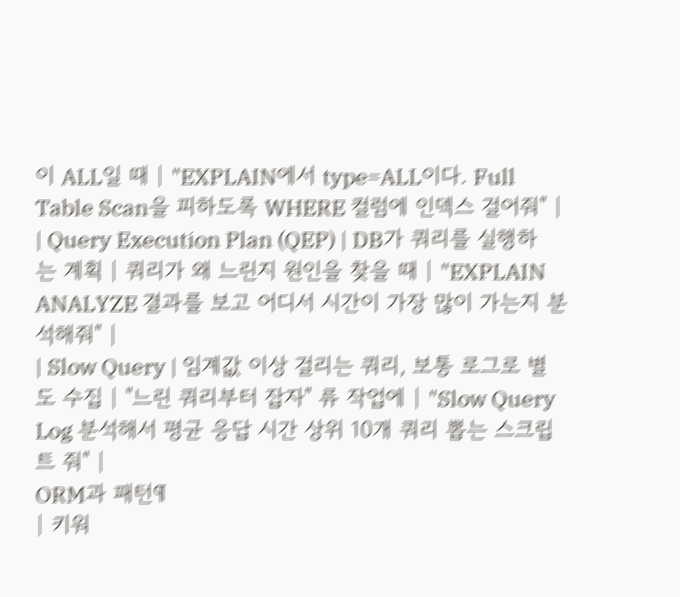이 ALL일 때 | "EXPLAIN에서 type=ALL이다. Full Table Scan을 피하도록 WHERE 컬럼에 인덱스 걸어줘" |
| Query Execution Plan (QEP) | DB가 쿼리를 실행하는 계획 | 쿼리가 왜 느린지 원인을 찾을 때 | "EXPLAIN ANALYZE 결과를 보고 어디서 시간이 가장 많이 가는지 분석해줘" |
| Slow Query | 임계값 이상 걸리는 쿼리, 보통 로그로 별도 수집 | "느린 쿼리부터 잡자" 류 작업에 | "Slow Query Log 분석해서 평균 응답 시간 상위 10개 쿼리 뽑는 스크립트 줘" |
ORM과 패턴¶
| 키워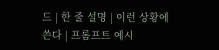드 | 한 줄 설명 | 이런 상황에 쓴다 | 프롬프트 예시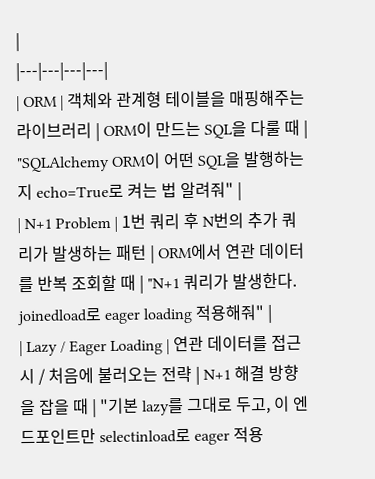|
|---|---|---|---|
| ORM | 객체와 관계형 테이블을 매핑해주는 라이브러리 | ORM이 만드는 SQL을 다룰 때 | "SQLAlchemy ORM이 어떤 SQL을 발행하는지 echo=True로 켜는 법 알려줘" |
| N+1 Problem | 1번 쿼리 후 N번의 추가 쿼리가 발생하는 패턴 | ORM에서 연관 데이터를 반복 조회할 때 | "N+1 쿼리가 발생한다. joinedload로 eager loading 적용해줘" |
| Lazy / Eager Loading | 연관 데이터를 접근 시 / 처음에 불러오는 전략 | N+1 해결 방향을 잡을 때 | "기본 lazy를 그대로 두고, 이 엔드포인트만 selectinload로 eager 적용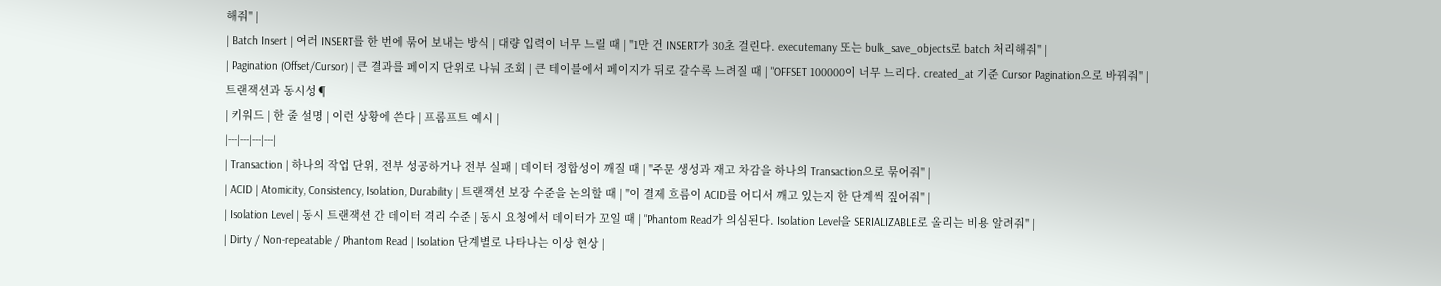해줘" |
| Batch Insert | 여러 INSERT를 한 번에 묶어 보내는 방식 | 대량 입력이 너무 느릴 때 | "1만 건 INSERT가 30초 걸린다. executemany 또는 bulk_save_objects로 batch 처리해줘" |
| Pagination (Offset/Cursor) | 큰 결과를 페이지 단위로 나눠 조회 | 큰 테이블에서 페이지가 뒤로 갈수록 느려질 때 | "OFFSET 100000이 너무 느리다. created_at 기준 Cursor Pagination으로 바꿔줘" |
트랜잭션과 동시성¶
| 키워드 | 한 줄 설명 | 이런 상황에 쓴다 | 프롬프트 예시 |
|---|---|---|---|
| Transaction | 하나의 작업 단위, 전부 성공하거나 전부 실패 | 데이터 정합성이 깨질 때 | "주문 생성과 재고 차감을 하나의 Transaction으로 묶어줘" |
| ACID | Atomicity, Consistency, Isolation, Durability | 트랜잭션 보장 수준을 논의할 때 | "이 결제 흐름이 ACID를 어디서 깨고 있는지 한 단계씩 짚어줘" |
| Isolation Level | 동시 트랜잭션 간 데이터 격리 수준 | 동시 요청에서 데이터가 꼬일 때 | "Phantom Read가 의심된다. Isolation Level을 SERIALIZABLE로 올리는 비용 알려줘" |
| Dirty / Non-repeatable / Phantom Read | Isolation 단계별로 나타나는 이상 현상 |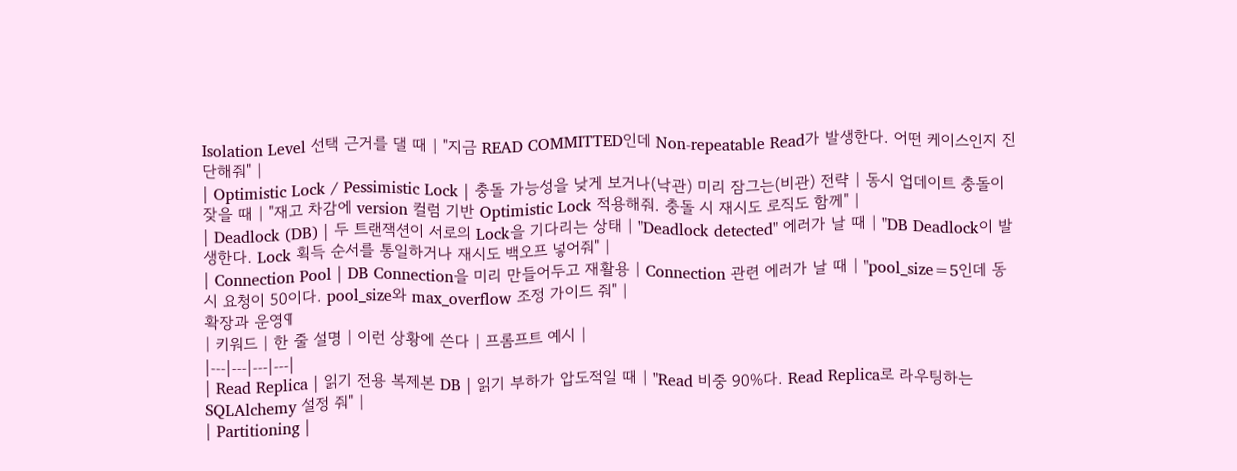Isolation Level 선택 근거를 댈 때 | "지금 READ COMMITTED인데 Non-repeatable Read가 발생한다. 어떤 케이스인지 진단해줘" |
| Optimistic Lock / Pessimistic Lock | 충돌 가능성을 낮게 보거나(낙관) 미리 잠그는(비관) 전략 | 동시 업데이트 충돌이 잦을 때 | "재고 차감에 version 컬럼 기반 Optimistic Lock 적용해줘. 충돌 시 재시도 로직도 함께" |
| Deadlock (DB) | 두 트랜잭션이 서로의 Lock을 기다리는 상태 | "Deadlock detected" 에러가 날 때 | "DB Deadlock이 발생한다. Lock 획득 순서를 통일하거나 재시도 백오프 넣어줘" |
| Connection Pool | DB Connection을 미리 만들어두고 재활용 | Connection 관련 에러가 날 때 | "pool_size=5인데 동시 요청이 50이다. pool_size와 max_overflow 조정 가이드 줘" |
확장과 운영¶
| 키워드 | 한 줄 설명 | 이런 상황에 쓴다 | 프롬프트 예시 |
|---|---|---|---|
| Read Replica | 읽기 전용 복제본 DB | 읽기 부하가 압도적일 때 | "Read 비중 90%다. Read Replica로 라우팅하는 SQLAlchemy 설정 줘" |
| Partitioning |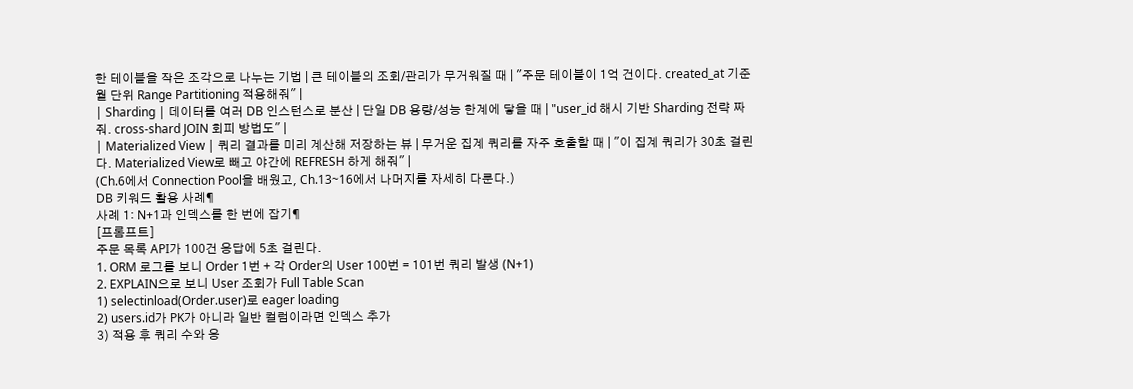한 테이블을 작은 조각으로 나누는 기법 | 큰 테이블의 조회/관리가 무거워질 때 | "주문 테이블이 1억 건이다. created_at 기준 월 단위 Range Partitioning 적용해줘" |
| Sharding | 데이터를 여러 DB 인스턴스로 분산 | 단일 DB 용량/성능 한계에 닿을 때 | "user_id 해시 기반 Sharding 전략 짜줘. cross-shard JOIN 회피 방법도" |
| Materialized View | 쿼리 결과를 미리 계산해 저장하는 뷰 | 무거운 집계 쿼리를 자주 호출할 때 | "이 집계 쿼리가 30초 걸린다. Materialized View로 빼고 야간에 REFRESH 하게 해줘" |
(Ch.6에서 Connection Pool을 배웠고, Ch.13~16에서 나머지를 자세히 다룬다.)
DB 키워드 활용 사례¶
사례 1: N+1과 인덱스를 한 번에 잡기¶
[프롬프트]
주문 목록 API가 100건 응답에 5초 걸린다.
1. ORM 로그를 보니 Order 1번 + 각 Order의 User 100번 = 101번 쿼리 발생 (N+1)
2. EXPLAIN으로 보니 User 조회가 Full Table Scan
1) selectinload(Order.user)로 eager loading
2) users.id가 PK가 아니라 일반 컬럼이라면 인덱스 추가
3) 적용 후 쿼리 수와 응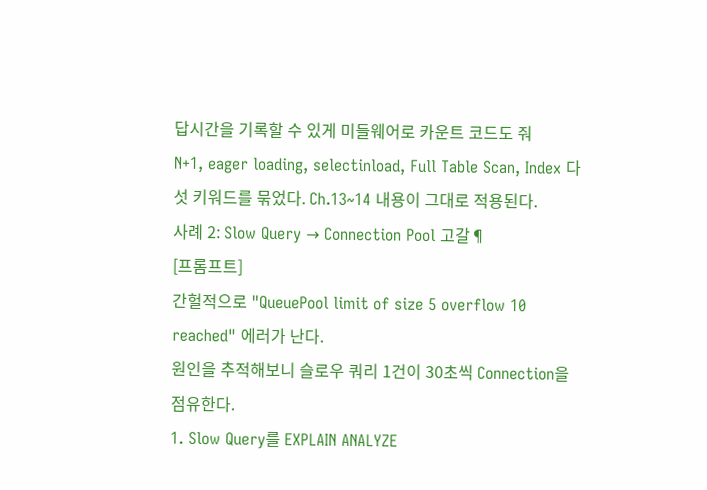답시간을 기록할 수 있게 미들웨어로 카운트 코드도 줘
N+1, eager loading, selectinload, Full Table Scan, Index 다섯 키워드를 묶었다. Ch.13~14 내용이 그대로 적용된다.
사례 2: Slow Query → Connection Pool 고갈¶
[프롬프트]
간헐적으로 "QueuePool limit of size 5 overflow 10 reached" 에러가 난다.
원인을 추적해보니 슬로우 쿼리 1건이 30초씩 Connection을 점유한다.
1. Slow Query를 EXPLAIN ANALYZE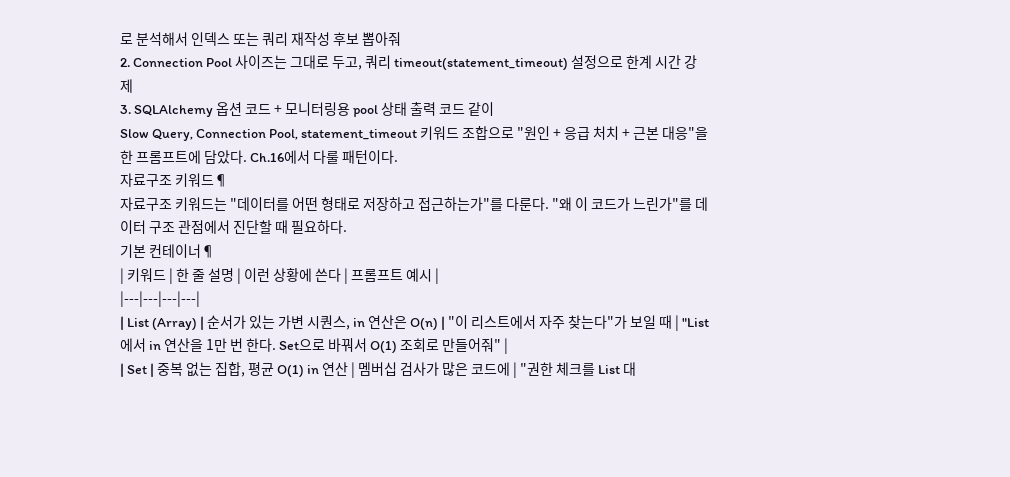로 분석해서 인덱스 또는 쿼리 재작성 후보 뽑아줘
2. Connection Pool 사이즈는 그대로 두고, 쿼리 timeout(statement_timeout) 설정으로 한계 시간 강제
3. SQLAlchemy 옵션 코드 + 모니터링용 pool 상태 출력 코드 같이
Slow Query, Connection Pool, statement_timeout 키워드 조합으로 "원인 + 응급 처치 + 근본 대응"을 한 프롬프트에 담았다. Ch.16에서 다룰 패턴이다.
자료구조 키워드¶
자료구조 키워드는 "데이터를 어떤 형태로 저장하고 접근하는가"를 다룬다. "왜 이 코드가 느린가"를 데이터 구조 관점에서 진단할 때 필요하다.
기본 컨테이너¶
| 키워드 | 한 줄 설명 | 이런 상황에 쓴다 | 프롬프트 예시 |
|---|---|---|---|
| List (Array) | 순서가 있는 가변 시퀀스, in 연산은 O(n) | "이 리스트에서 자주 찾는다"가 보일 때 | "List에서 in 연산을 1만 번 한다. Set으로 바꿔서 O(1) 조회로 만들어줘" |
| Set | 중복 없는 집합, 평균 O(1) in 연산 | 멤버십 검사가 많은 코드에 | "권한 체크를 List 대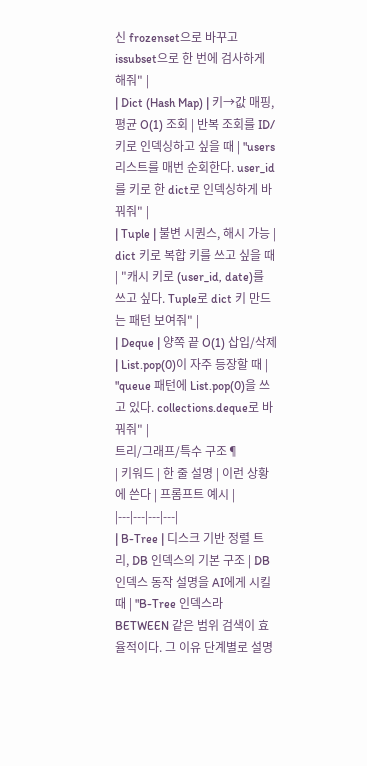신 frozenset으로 바꾸고 issubset으로 한 번에 검사하게 해줘" |
| Dict (Hash Map) | 키→값 매핑, 평균 O(1) 조회 | 반복 조회를 ID/키로 인덱싱하고 싶을 때 | "users 리스트를 매번 순회한다. user_id를 키로 한 dict로 인덱싱하게 바꿔줘" |
| Tuple | 불변 시퀀스, 해시 가능 | dict 키로 복합 키를 쓰고 싶을 때 | "캐시 키로 (user_id, date)를 쓰고 싶다. Tuple로 dict 키 만드는 패턴 보여줘" |
| Deque | 양쪽 끝 O(1) 삽입/삭제 | List.pop(0)이 자주 등장할 때 | "queue 패턴에 List.pop(0)을 쓰고 있다. collections.deque로 바꿔줘" |
트리/그래프/특수 구조¶
| 키워드 | 한 줄 설명 | 이런 상황에 쓴다 | 프롬프트 예시 |
|---|---|---|---|
| B-Tree | 디스크 기반 정렬 트리, DB 인덱스의 기본 구조 | DB 인덱스 동작 설명을 AI에게 시킬 때 | "B-Tree 인덱스라 BETWEEN 같은 범위 검색이 효율적이다. 그 이유 단계별로 설명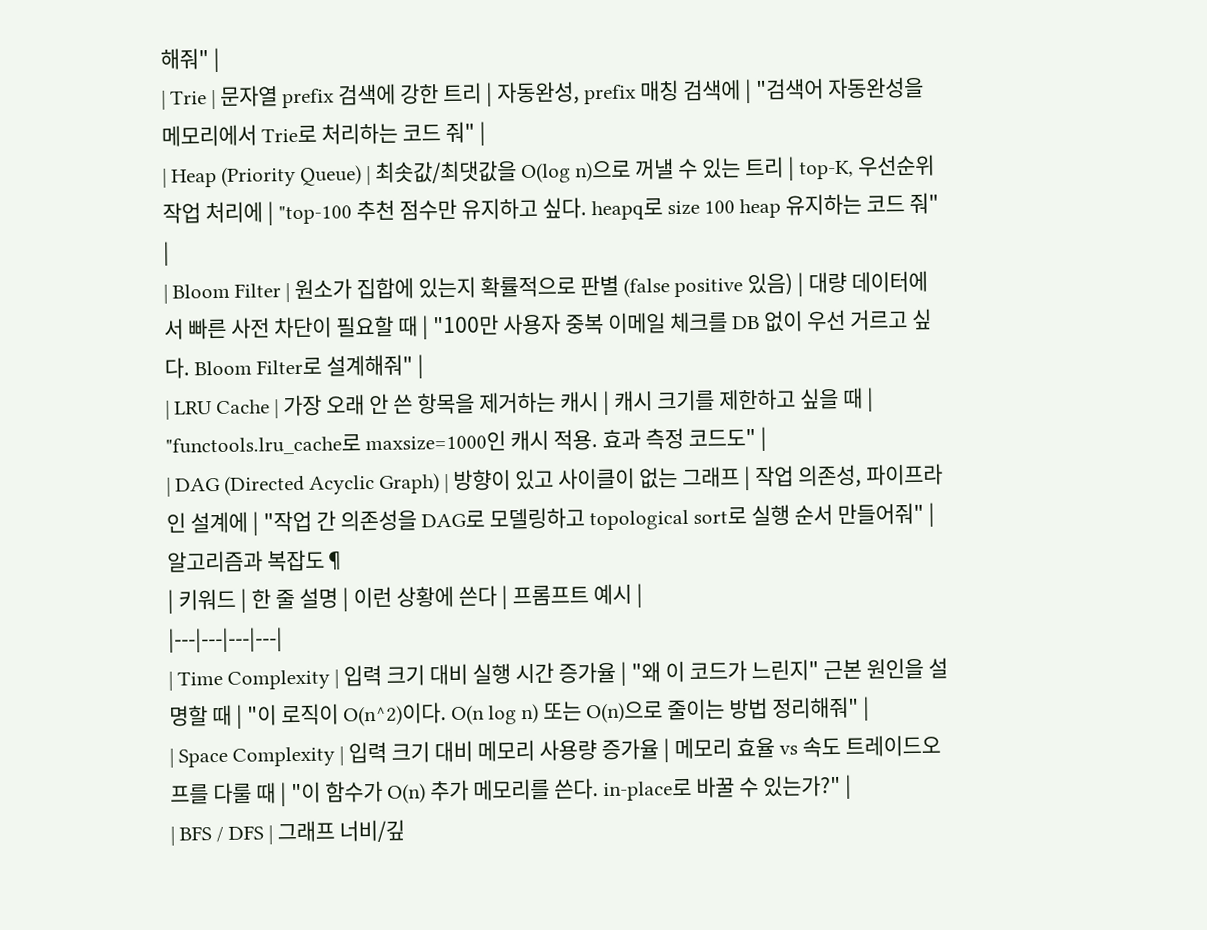해줘" |
| Trie | 문자열 prefix 검색에 강한 트리 | 자동완성, prefix 매칭 검색에 | "검색어 자동완성을 메모리에서 Trie로 처리하는 코드 줘" |
| Heap (Priority Queue) | 최솟값/최댓값을 O(log n)으로 꺼낼 수 있는 트리 | top-K, 우선순위 작업 처리에 | "top-100 추천 점수만 유지하고 싶다. heapq로 size 100 heap 유지하는 코드 줘" |
| Bloom Filter | 원소가 집합에 있는지 확률적으로 판별 (false positive 있음) | 대량 데이터에서 빠른 사전 차단이 필요할 때 | "100만 사용자 중복 이메일 체크를 DB 없이 우선 거르고 싶다. Bloom Filter로 설계해줘" |
| LRU Cache | 가장 오래 안 쓴 항목을 제거하는 캐시 | 캐시 크기를 제한하고 싶을 때 | "functools.lru_cache로 maxsize=1000인 캐시 적용. 효과 측정 코드도" |
| DAG (Directed Acyclic Graph) | 방향이 있고 사이클이 없는 그래프 | 작업 의존성, 파이프라인 설계에 | "작업 간 의존성을 DAG로 모델링하고 topological sort로 실행 순서 만들어줘" |
알고리즘과 복잡도¶
| 키워드 | 한 줄 설명 | 이런 상황에 쓴다 | 프롬프트 예시 |
|---|---|---|---|
| Time Complexity | 입력 크기 대비 실행 시간 증가율 | "왜 이 코드가 느린지" 근본 원인을 설명할 때 | "이 로직이 O(n^2)이다. O(n log n) 또는 O(n)으로 줄이는 방법 정리해줘" |
| Space Complexity | 입력 크기 대비 메모리 사용량 증가율 | 메모리 효율 vs 속도 트레이드오프를 다룰 때 | "이 함수가 O(n) 추가 메모리를 쓴다. in-place로 바꿀 수 있는가?" |
| BFS / DFS | 그래프 너비/깊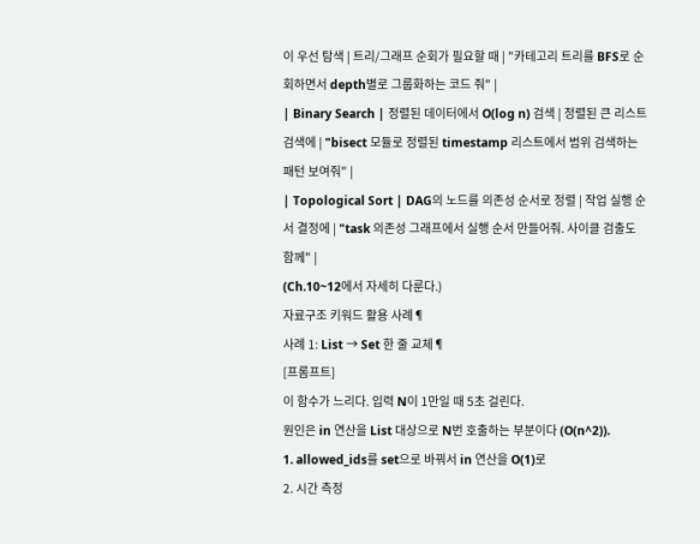이 우선 탐색 | 트리/그래프 순회가 필요할 때 | "카테고리 트리를 BFS로 순회하면서 depth별로 그룹화하는 코드 줘" |
| Binary Search | 정렬된 데이터에서 O(log n) 검색 | 정렬된 큰 리스트 검색에 | "bisect 모듈로 정렬된 timestamp 리스트에서 범위 검색하는 패턴 보여줘" |
| Topological Sort | DAG의 노드를 의존성 순서로 정렬 | 작업 실행 순서 결정에 | "task 의존성 그래프에서 실행 순서 만들어줘. 사이클 검출도 함께" |
(Ch.10~12에서 자세히 다룬다.)
자료구조 키워드 활용 사례¶
사례 1: List → Set 한 줄 교체¶
[프롬프트]
이 함수가 느리다. 입력 N이 1만일 때 5초 걸린다.
원인은 in 연산을 List 대상으로 N번 호출하는 부분이다 (O(n^2)).
1. allowed_ids를 set으로 바꿔서 in 연산을 O(1)로
2. 시간 측정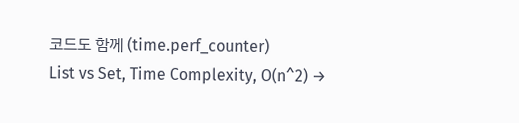코드도 함께 (time.perf_counter)
List vs Set, Time Complexity, O(n^2) →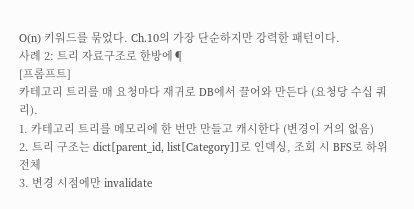O(n) 키워드를 묶었다. Ch.10의 가장 단순하지만 강력한 패턴이다.
사례 2: 트리 자료구조로 한방에¶
[프롬프트]
카테고리 트리를 매 요청마다 재귀로 DB에서 끌어와 만든다 (요청당 수십 쿼리).
1. 카테고리 트리를 메모리에 한 번만 만들고 캐시한다 (변경이 거의 없음)
2. 트리 구조는 dict[parent_id, list[Category]]로 인덱싱, 조회 시 BFS로 하위 전체
3. 변경 시점에만 invalidate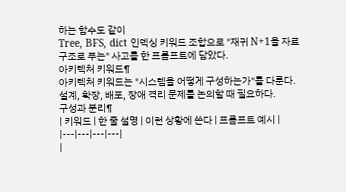하는 함수도 같이
Tree, BFS, dict 인덱싱 키워드 조합으로 "재귀 N+1을 자료구조로 푸는" 사고를 한 프롬프트에 담았다.
아키텍처 키워드¶
아키텍처 키워드는 "시스템을 어떻게 구성하는가"를 다룬다. 설계, 확장, 배포, 장애 격리 문제를 논의할 때 필요하다.
구성과 분리¶
| 키워드 | 한 줄 설명 | 이런 상황에 쓴다 | 프롬프트 예시 |
|---|---|---|---|
|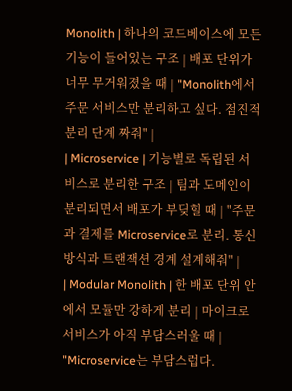Monolith | 하나의 코드베이스에 모든 기능이 들어있는 구조 | 배포 단위가 너무 무거워졌을 때 | "Monolith에서 주문 서비스만 분리하고 싶다. 점진적 분리 단계 짜줘" |
| Microservice | 기능별로 독립된 서비스로 분리한 구조 | 팀과 도메인이 분리되면서 배포가 부딪힐 때 | "주문과 결제를 Microservice로 분리. 통신 방식과 트랜잭션 경계 설계해줘" |
| Modular Monolith | 한 배포 단위 안에서 모듈만 강하게 분리 | 마이크로서비스가 아직 부담스러울 때 | "Microservice는 부담스럽다.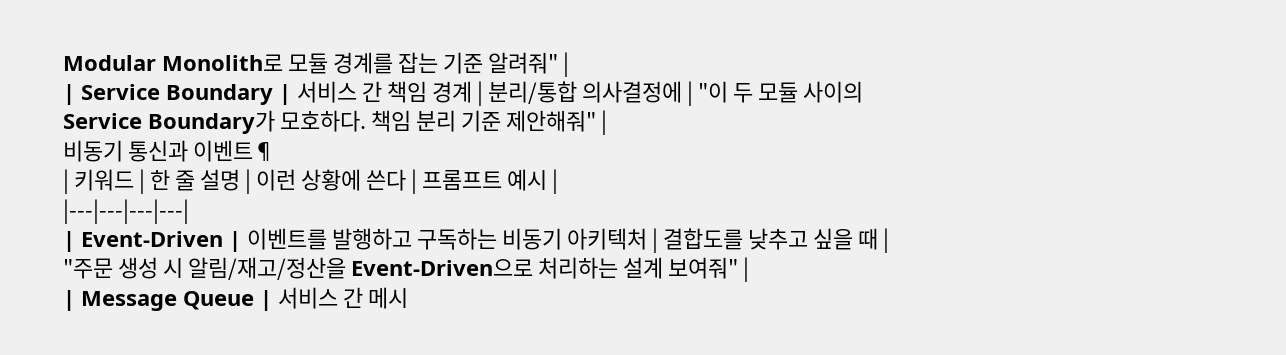Modular Monolith로 모듈 경계를 잡는 기준 알려줘" |
| Service Boundary | 서비스 간 책임 경계 | 분리/통합 의사결정에 | "이 두 모듈 사이의 Service Boundary가 모호하다. 책임 분리 기준 제안해줘" |
비동기 통신과 이벤트¶
| 키워드 | 한 줄 설명 | 이런 상황에 쓴다 | 프롬프트 예시 |
|---|---|---|---|
| Event-Driven | 이벤트를 발행하고 구독하는 비동기 아키텍처 | 결합도를 낮추고 싶을 때 | "주문 생성 시 알림/재고/정산을 Event-Driven으로 처리하는 설계 보여줘" |
| Message Queue | 서비스 간 메시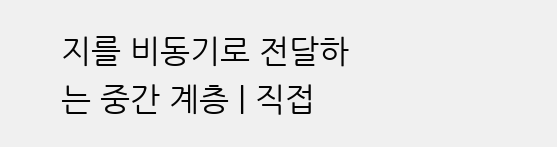지를 비동기로 전달하는 중간 계층 | 직접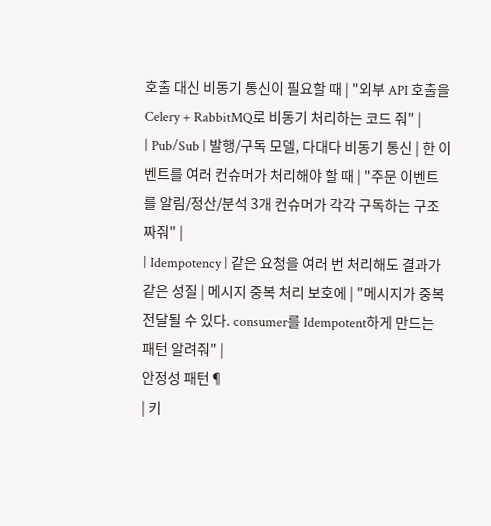호출 대신 비동기 통신이 필요할 때 | "외부 API 호출을 Celery + RabbitMQ로 비동기 처리하는 코드 줘" |
| Pub/Sub | 발행/구독 모델, 다대다 비동기 통신 | 한 이벤트를 여러 컨슈머가 처리해야 할 때 | "주문 이벤트를 알림/정산/분석 3개 컨슈머가 각각 구독하는 구조 짜줘" |
| Idempotency | 같은 요청을 여러 번 처리해도 결과가 같은 성질 | 메시지 중복 처리 보호에 | "메시지가 중복 전달될 수 있다. consumer를 Idempotent하게 만드는 패턴 알려줘" |
안정성 패턴¶
| 키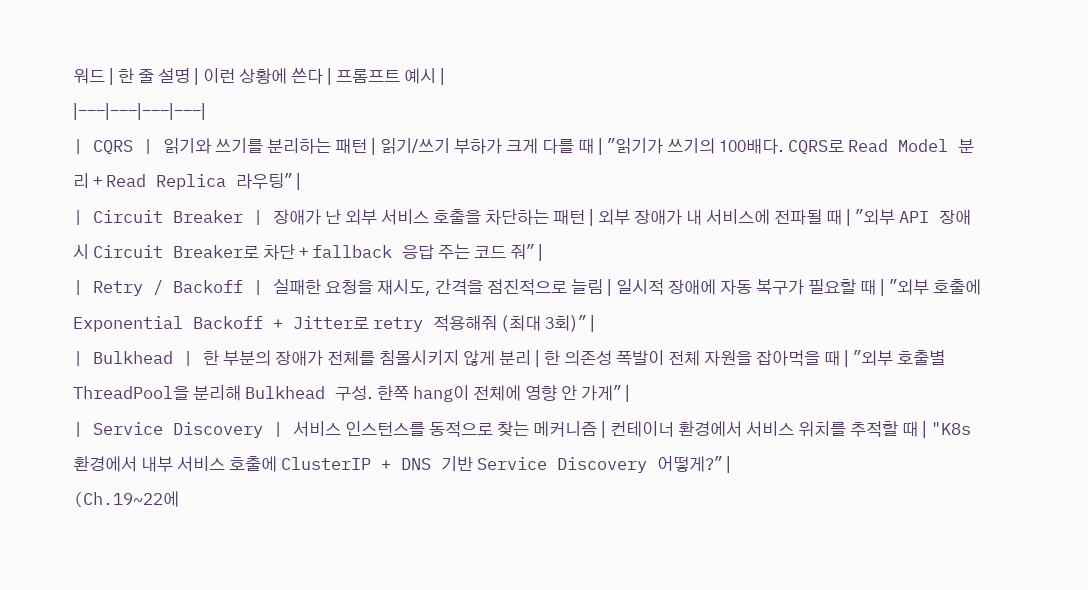워드 | 한 줄 설명 | 이런 상황에 쓴다 | 프롬프트 예시 |
|---|---|---|---|
| CQRS | 읽기와 쓰기를 분리하는 패턴 | 읽기/쓰기 부하가 크게 다를 때 | "읽기가 쓰기의 100배다. CQRS로 Read Model 분리 + Read Replica 라우팅" |
| Circuit Breaker | 장애가 난 외부 서비스 호출을 차단하는 패턴 | 외부 장애가 내 서비스에 전파될 때 | "외부 API 장애 시 Circuit Breaker로 차단 + fallback 응답 주는 코드 줘" |
| Retry / Backoff | 실패한 요청을 재시도, 간격을 점진적으로 늘림 | 일시적 장애에 자동 복구가 필요할 때 | "외부 호출에 Exponential Backoff + Jitter로 retry 적용해줘 (최대 3회)" |
| Bulkhead | 한 부분의 장애가 전체를 침몰시키지 않게 분리 | 한 의존성 폭발이 전체 자원을 잡아먹을 때 | "외부 호출별 ThreadPool을 분리해 Bulkhead 구성. 한쪽 hang이 전체에 영향 안 가게" |
| Service Discovery | 서비스 인스턴스를 동적으로 찾는 메커니즘 | 컨테이너 환경에서 서비스 위치를 추적할 때 | "K8s 환경에서 내부 서비스 호출에 ClusterIP + DNS 기반 Service Discovery 어떻게?" |
(Ch.19~22에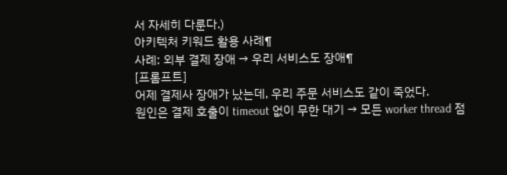서 자세히 다룬다.)
아키텍처 키워드 활용 사례¶
사례: 외부 결제 장애 → 우리 서비스도 장애¶
[프롬프트]
어제 결제사 장애가 났는데, 우리 주문 서비스도 같이 죽었다.
원인은 결제 호출이 timeout 없이 무한 대기 → 모든 worker thread 점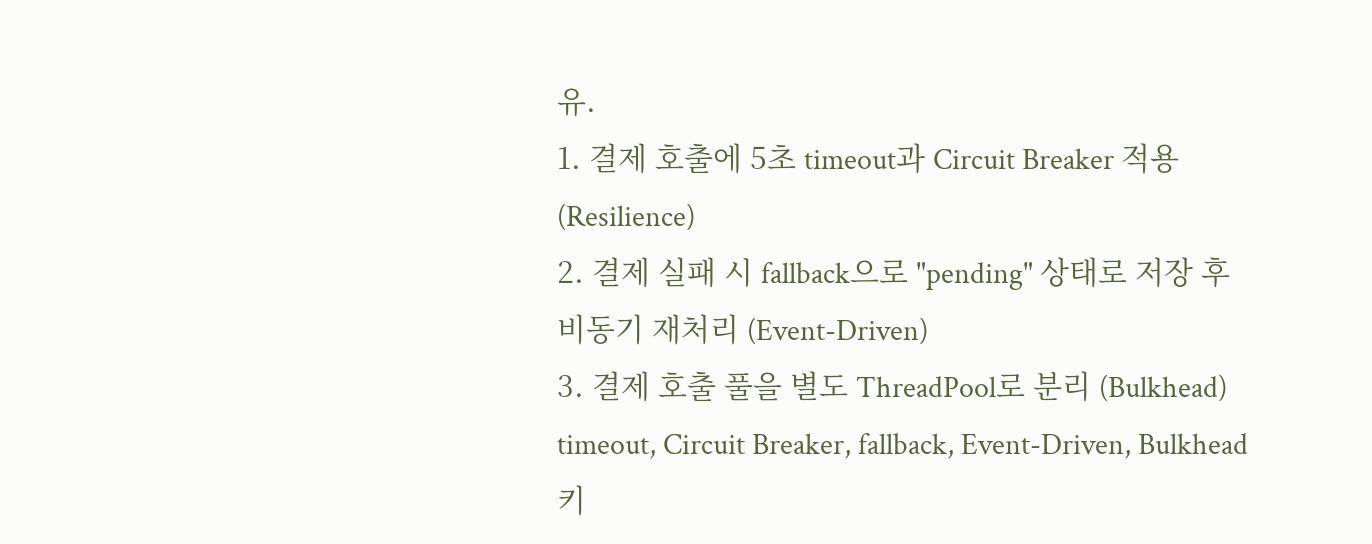유.
1. 결제 호출에 5초 timeout과 Circuit Breaker 적용 (Resilience)
2. 결제 실패 시 fallback으로 "pending" 상태로 저장 후 비동기 재처리 (Event-Driven)
3. 결제 호출 풀을 별도 ThreadPool로 분리 (Bulkhead)
timeout, Circuit Breaker, fallback, Event-Driven, Bulkhead 키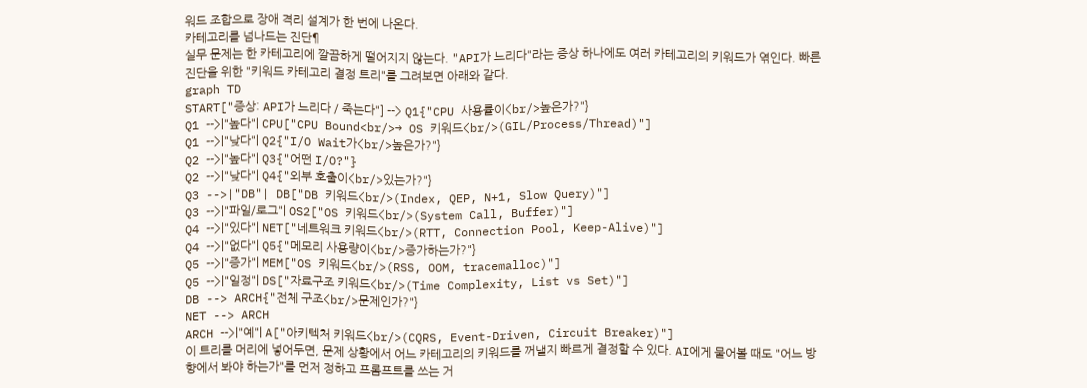워드 조합으로 장애 격리 설계가 한 번에 나온다.
카테고리를 넘나드는 진단¶
실무 문제는 한 카테고리에 깔끔하게 떨어지지 않는다. "API가 느리다"라는 증상 하나에도 여러 카테고리의 키워드가 엮인다. 빠른 진단을 위한 "키워드 카테고리 결정 트리"를 그려보면 아래와 같다.
graph TD
START["증상: API가 느리다 / 죽는다"] --> Q1{"CPU 사용률이<br/>높은가?"}
Q1 -->|"높다"| CPU["CPU Bound<br/>→ OS 키워드<br/>(GIL/Process/Thread)"]
Q1 -->|"낮다"| Q2{"I/O Wait가<br/>높은가?"}
Q2 -->|"높다"| Q3{"어떤 I/O?"}
Q2 -->|"낮다"| Q4{"외부 호출이<br/>있는가?"}
Q3 -->|"DB"| DB["DB 키워드<br/>(Index, QEP, N+1, Slow Query)"]
Q3 -->|"파일/로그"| OS2["OS 키워드<br/>(System Call, Buffer)"]
Q4 -->|"있다"| NET["네트워크 키워드<br/>(RTT, Connection Pool, Keep-Alive)"]
Q4 -->|"없다"| Q5{"메모리 사용량이<br/>증가하는가?"}
Q5 -->|"증가"| MEM["OS 키워드<br/>(RSS, OOM, tracemalloc)"]
Q5 -->|"일정"| DS["자료구조 키워드<br/>(Time Complexity, List vs Set)"]
DB --> ARCH{"전체 구조<br/>문제인가?"}
NET --> ARCH
ARCH -->|"예"| A["아키텍처 키워드<br/>(CQRS, Event-Driven, Circuit Breaker)"]
이 트리를 머리에 넣어두면, 문제 상황에서 어느 카테고리의 키워드를 꺼낼지 빠르게 결정할 수 있다. AI에게 물어볼 때도 "어느 방향에서 봐야 하는가"를 먼저 정하고 프롬프트를 쓰는 거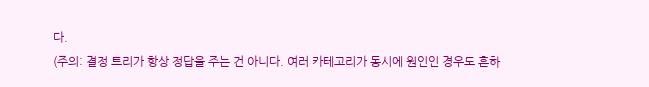다.
(주의: 결정 트리가 항상 정답을 주는 건 아니다. 여러 카테고리가 동시에 원인인 경우도 흔하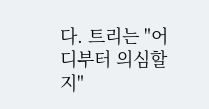다. 트리는 "어디부터 의심할지"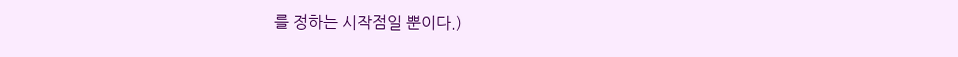를 정하는 시작점일 뿐이다.)